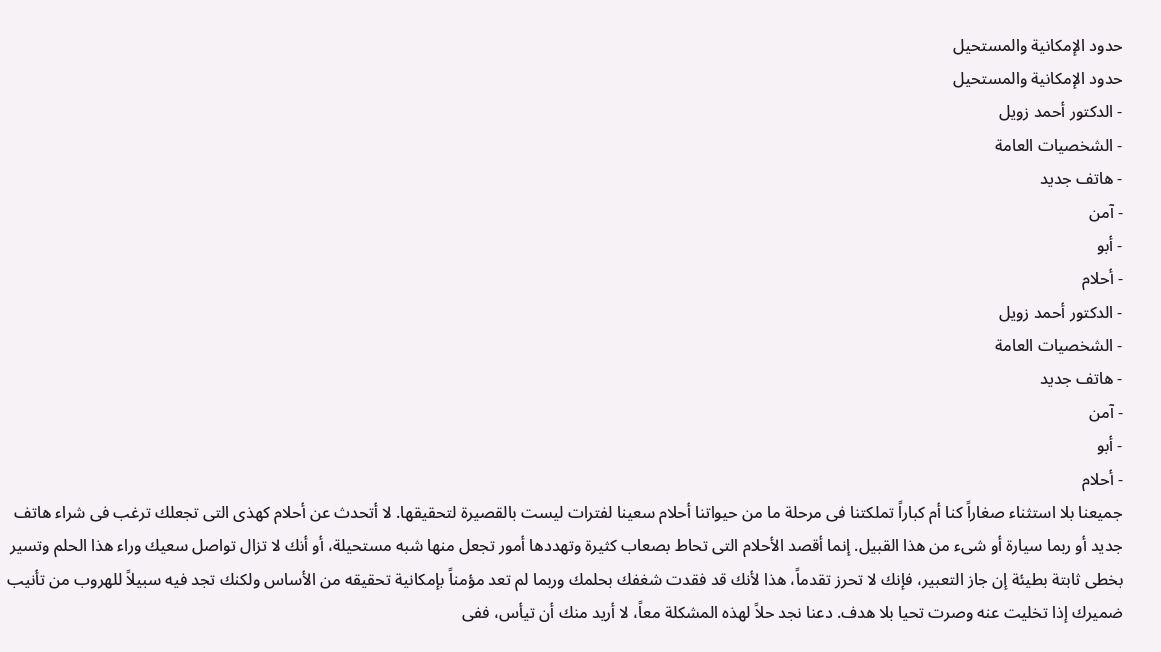حدود الإمكانية والمستحيل
حدود الإمكانية والمستحيل
- الدكتور أحمد زويل
- الشخصيات العامة
- هاتف جديد
- آمن
- أبو
- أحلام
- الدكتور أحمد زويل
- الشخصيات العامة
- هاتف جديد
- آمن
- أبو
- أحلام
جميعنا بلا استثناء صغاراً كنا أم كباراً تملكتنا فى مرحلة ما من حيواتنا أحلام سعينا لفترات ليست بالقصيرة لتحقيقها. لا أتحدث عن أحلام كهذى التى تجعلك ترغب فى شراء هاتف جديد أو ربما سيارة أو شىء من هذا القبيل. إنما أقصد الأحلام التى تحاط بصعاب كثيرة وتهددها أمور تجعل منها شبه مستحيلة، أو أنك لا تزال تواصل سعيك وراء هذا الحلم وتسير بخطى ثابتة بطيئة إن جاز التعبير، فإنك لا تحرز تقدماً، هذا لأنك قد فقدت شغفك بحلمك وربما لم تعد مؤمناً بإمكانية تحقيقه من الأساس ولكنك تجد فيه سبيلاً للهروب من تأنيب ضميرك إذا تخليت عنه وصرت تحيا بلا هدف. دعنا نجد حلاً لهذه المشكلة معاً، لا أريد منك أن تيأس، ففى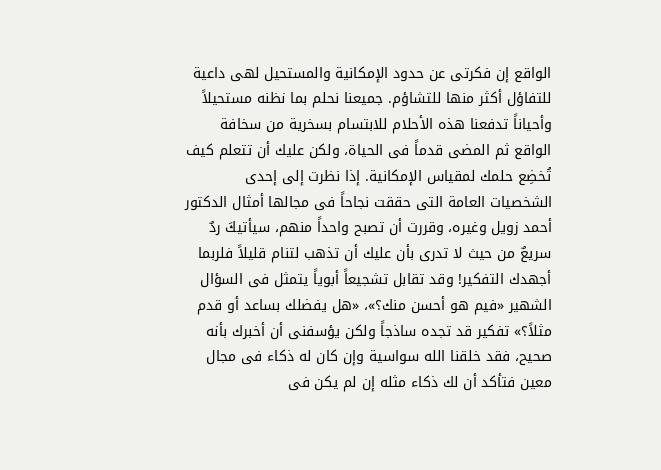الواقع إن فكرتى عن حدود الإمكانية والمستحيل لهى داعية للتفاؤل أكثر منها للتشاؤم. جميعنا نحلم بما نظنه مستحيلاً وأحياناً تدفعنا هذه الأحلام للابتسام بسخرية من سخافة الواقع ثم المضى قدماً فى الحياة، ولكن عليك أن تتعلم كيف تُخضِع حلمك لمقياس الإمكانية. إذا نظرت إلى إحدى الشخصيات العامة التى حققت نجاحاً فى مجالها أمثال الدكتور أحمد زويل وغيره، وقررت أن تصبح واحداً منهم، سيأتيكَ ردٌ سريعٌ من حيث لا تدرى بأن عليك أن تذهب لتنام قليلاً فلربما أجهدك التفكير! وقد تقابل تشجيعاً أبوياً يتمثل فى السؤال الشهير «فيم هو أحسن منك؟»، «هل يفضلك بساعد أو قدم مثلاً؟» تفكير قد تجده ساذجاً ولكن يؤسفنى أن أخبرك بأنه صحيح، فقد خلقنا الله سواسية وإن كان له ذكاء فى مجال معين فتأكد أن لك ذكاء مثله إن لم يكن فى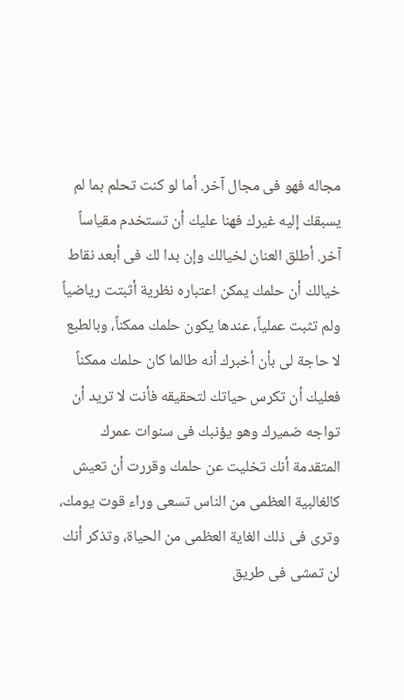مجاله فهو فى مجال آخر. أما لو كنت تحلم بما لم يسبقك إليه غيرك فهنا عليك أن تستخدم مقياساً آخر. أطلق العنان لخيالك وإن بدا لك فى أبعد نقاط خيالك أن حلمك يمكن اعتباره نظرية أثبتت رياضياً ولم تثبت عملياً، عندها يكون حلمك ممكناً، وبالطبع لا حاجة لى بأن أخبرك أنه طالما كان حلمك ممكناً فعليك أن تكرس حياتك لتحقيقه فأنت لا تريد أن تواجه ضميرك وهو يؤنبك فى سنوات عمرك المتقدمة أنك تخليت عن حلمك وقررت أن تعيش كالغالبية العظمى من الناس تسعى وراء قوت يومك، وترى فى ذلك الغاية العظمى من الحياة، وتذكر أنك لن تمشى فى طريق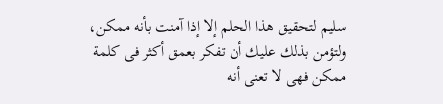سليم لتحقيق هذا الحلم إلا إذا آمنت بأنه ممكن، ولتؤمن بذلك عليك أن تفكر بعمق أكثر فى كلمة ممكن فهى لا تعنى أنه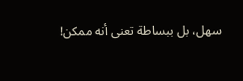سهل، بل ببساطة تعنى أنه ممكن!